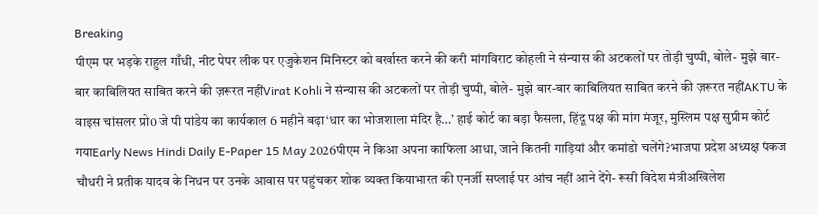Breaking
पीएम पर भड़के राहुल गाँधी, नीट पेपर लीक पर एजुकेशन मिनिस्टर को बर्खास्त करने की करी मांगविराट कोहली ने संन्यास की अटकलों पर तोड़ी चुप्पी, बोले- मुझे बार-बार काबिलियत साबित करने की ज़रूरत नहींVirat Kohli ने संन्यास की अटकलों पर तोड़ी चुप्पी, बोले- मुझे बार-बार काबिलियत साबित करने की ज़रूरत नहींAKTU के वाइस चांसलर प्रो0 जे पी पांडेय का कार्यकाल 6 महीने बढ़ा‘धार का भोजशाला मंदिर है…’ हाई कोर्ट का बड़ा फैसला, हिंदू पक्ष की मांग मंजूर, मुस्लिम पक्ष सुप्रीम कोर्ट गयाEarly News Hindi Daily E-Paper 15 May 2026पीएम ने किआ अपना काफिला आधा, जाने कितनी गाड़ियां और कमांडो चलेंगे?भाजपा प्रदेश अध्यक्ष पंकज चौधरी ने प्रतीक यादव के निधन पर उनके आवास पर पहुंचकर शोक व्यक्त कियाभारत की एनर्जी सप्लाई पर आंच नहीं आने देंगे- रूसी विदेश मंत्रीअखिलेश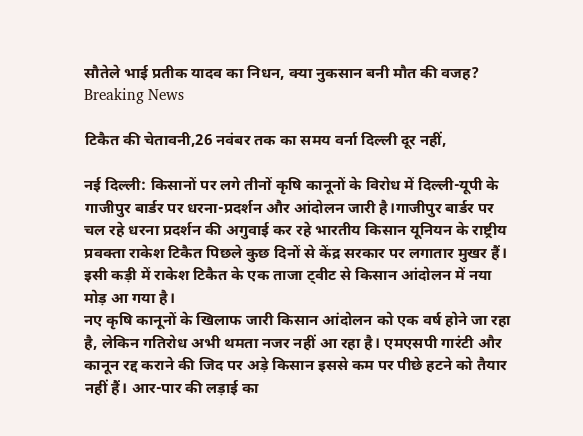सौतेले भाई प्रतीक यादव का निधन, क्या नुकसान बनी मौत की वजह?
Breaking News

टिकैत की चेतावनी,26 नवंबर तक का समय वर्ना दिल्ली दूर नहीं,

नई दिल्ली: किसानों पर लगे तीनों कृषि कानूनों के विरोध में दिल्ली-यूपी के गाजीपुर बार्डर पर धरना-प्रदर्शन और आंदोलन जारी है।गाजीपुर बार्डर पर चल रहे धरना प्रदर्शन की अगुवाई कर रहे भारतीय किसान यूनियन के राष्ट्रीय प्रवक्ता राकेश टिकैत पिछले कुछ दिनों से केंद्र सरकार पर लगातार मुखर हैं। इसी कड़ी में राकेश टिकैत के एक ताजा ट्वीट से किसान आंदोलन में नया मोड़ आ गया है।
नए कृषि कानूनों के खिलाफ जारी किसान आंदोलन को एक वर्ष होने जा रहा है, लेकिन गतिरोध अभी थमता नजर नहीं आ रहा है। एमएसपी गारंटी और कानून रद्द कराने की जिद पर अड़े किसान इससे कम पर पीछे हटने को तैयार नहीं हैं। आर-पार की लड़ाई का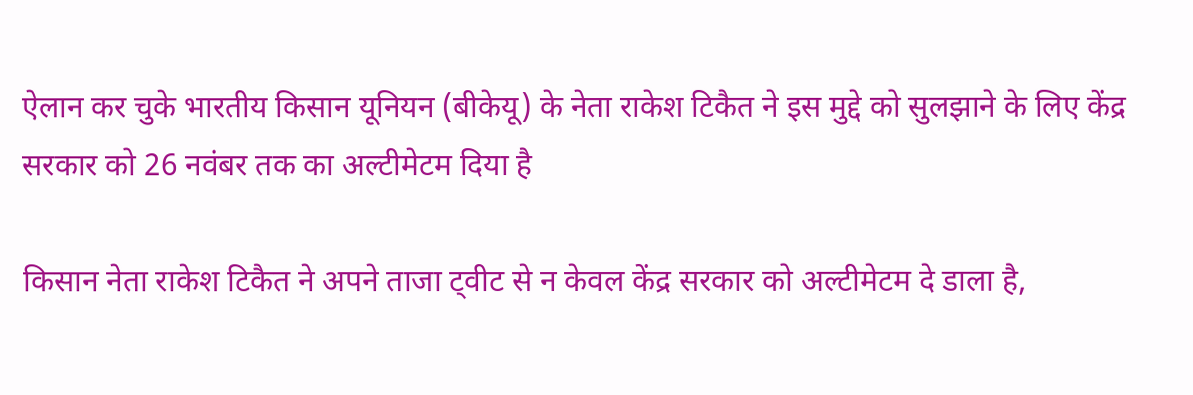ऐलान कर चुके भारतीय किसान यूनियन (बीकेयू) के नेता राकेश टिकैत ने इस मुद्दे को सुलझाने के लिए केंद्र सरकार को 26 नवंबर तक का अल्टीमेटम दिया है

किसान नेता राकेश टिकैत ने अपने ताजा ट्वीट से न केवल केंद्र सरकार को अल्टीमेटम दे डाला है,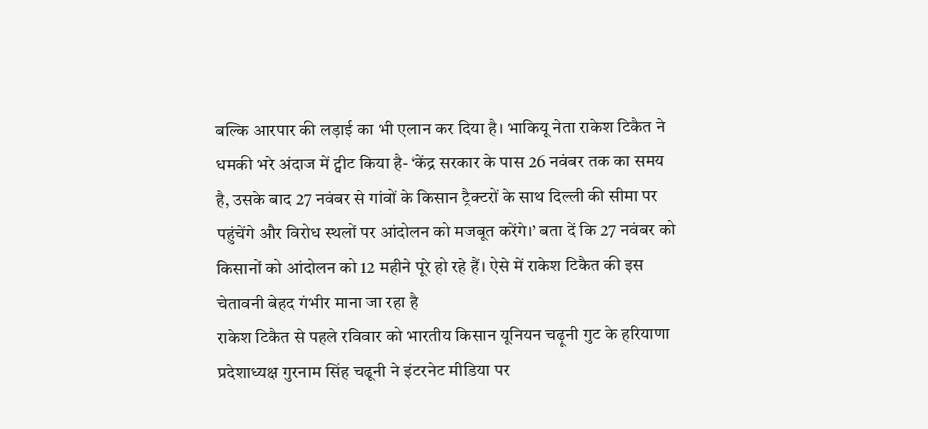बल्कि आरपार की लड़ाई का भी एलान कर दिया है। भाकियू नेता राकेश टिकैत ने धमकी भरे अंदाज में ट्वीट किया है- ‘केंद्र सरकार के पास 26 नवंबर तक का समय है, उसके बाद 27 नवंबर से गांवों के किसान ट्रैक्टरों के साथ दिल्ली की सीमा पर पहुंचेंगे और विरोध स्थलों पर आंदोलन को मजबूत करेंगे।’ बता दें कि 27 नवंबर को किसानों को आंदोलन को 12 महीने पूरे हो रहे हैं। ऐसे में राकेश टिकैत की इस चेतावनी बेहद गंभीर माना जा रहा है
राकेश टिकैत से पहले रविवार को भारतीय किसान यूनियन चढ़ूनी गुट के हरियाणा प्रदेशाध्यक्ष गुरनाम सिंह चढूनी ने इंटरनेट मीडिया पर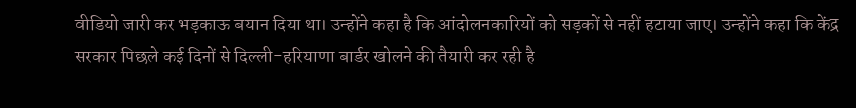वीडियो जारी कर भड़काऊ बयान दिया था। उन्होंने कहा है कि आंदोलनकारियों को सड़कों से नहीं हटाया जाए। उन्होंने कहा कि केंद्र सरकार पिछले कई दिनों से दिल्ली-हरियाणा बार्डर खोलने की तैयारी कर रही है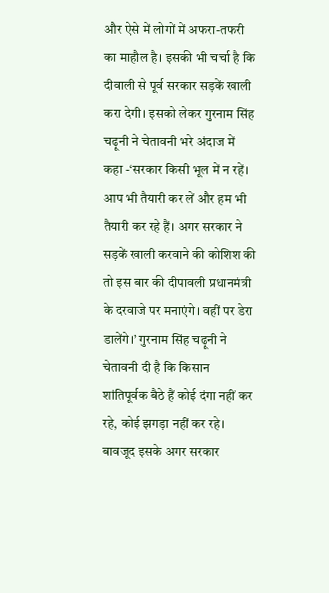और ऐसे में लोगों में अफरा-तफरी का माहौल है। इसकी भी चर्चा है कि दीवाली से पूर्व सरकार सड़कें खाली करा देगी। इसको लेकर गुरनाम सिंह चढ़ूनी ने चेतावनी भरे अंदाज में कहा -‘सरकार किसी भूल में न रहें। आप भी तैयारी कर लें और हम भी तैयारी कर रहे हैं। अगर सरकार ने सड़कें खाली करवाने की कोशिश की तो इस बार की दीपावली प्रधानमंत्री के दरवाजे पर मनाएंगे। वहीं पर डेरा डालेंगे।’ गुरनाम सिंह चढ़ूनी ने चेतावनी दी है कि किसान शांतिपूर्वक बैठे हैं कोई दंगा नहीं कर रहे, कोई झगड़ा नहीं कर रहे। बावजूद इसके अगर सरकार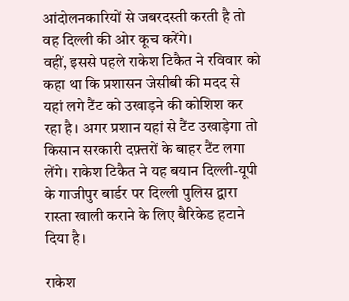आंदोलनकारियों से जबरदस्ती करती है तो वह दिल्ली की ओर कूच करेंगे।
वहीं, इससे पहले राकेश टिकैत ने रविवार को कहा था कि प्रशासन जेसीबी की मदद से यहां लगे टैंट को उखाड़ने की कोशिश कर रहा है। अगर प्रशान यहां से टैंट उखाड़ेगा तो किसान सरकारी दफ़्तरों के बाहर टैंट लगा लेंगे। राकेश टिकैत ने यह बयान दिल्ली-यूपी के गाजीपुर बार्डर पर दिल्ली पुलिस द्वारा रास्ता खाली कराने के लिए बैरिकेड हटाने दिया है।

राकेश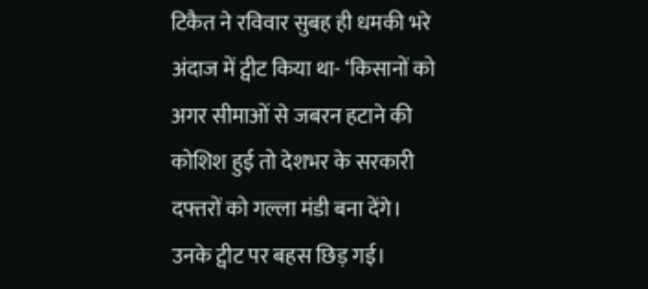टिकैत ने रविवार सुबह ही धमकी भरे अंदाज में ट्वीट किया था- ‘किसानों को अगर सीमाओं से जबरन हटाने की कोशिश हुई तो देशभर के सरकारी दफ्तरों को गल्ला मंडी बना देंगे। उनके ट्वीट पर बहस छिड़ गई।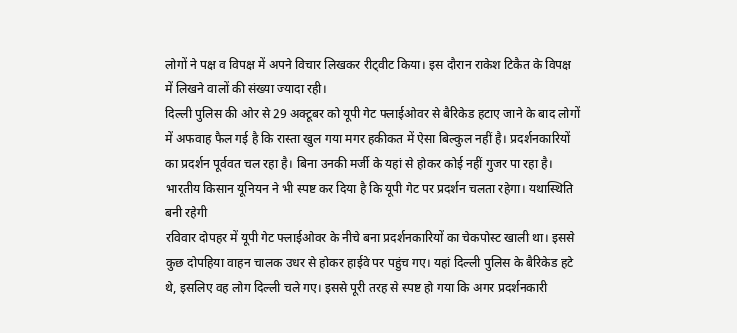लोगों ने पक्ष व विपक्ष में अपने विचार लिखकर रीट्वीट किया। इस दौरान राकेश टिकैत के विपक्ष में लिखने वालों की संख्या ज्यादा रही।
दिल्ली पुलिस की ओर से 29 अक्टूबर को यूपी गेट फ्लाईओवर से बैरिकेड हटाए जाने के बाद लोगों में अफवाह फैल गई है कि रास्ता खुल गया मगर हकीकत में ऐसा बिल्कुल नहीं है। प्रदर्शनकारियों का प्रदर्शन पूर्ववत चल रहा है। बिना उनकी मर्जी के यहां से होकर कोई नहीं गुजर पा रहा है। भारतीय किसान यूनियन ने भी स्पष्ट कर दिया है कि यूपी गेट पर प्रदर्शन चलता रहेगा। यथास्थिति बनी रहेगी
रविवार दोपहर में यूपी गेट फ्लाईओवर के नीचे बना प्रदर्शनकारियों का चेकपोस्ट खाली था। इससे कुछ दोपहिया वाहन चालक उधर से होकर हाईवे पर पहुंच गए। यहां दिल्ली पुलिस के बैरिकेड हटे थे, इसलिए वह लोग दिल्ली चले गए। इससे पूरी तरह से स्पष्ट हो गया कि अगर प्रदर्शनकारी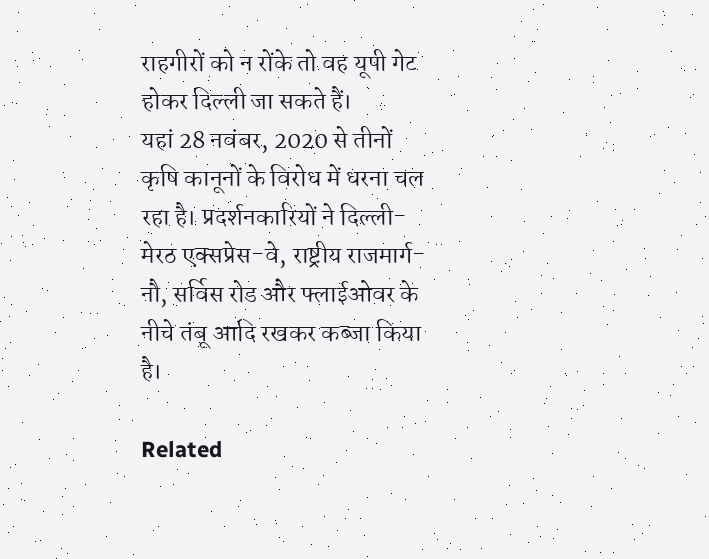राहगीरों को न रोंके तो वह यूपी गेट होकर दिल्ली जा सकते हैं।
यहां 28 नवंबर, 2020 से तीनों कृषि कानूनों के विरोध में धरना चल रहा है। प्रदर्शनकारियों ने दिल्ली-मेरठ एक्सप्रेस-वे, राष्ट्रीय राजमार्ग-नौ, सर्विस रोड और फ्लाईओवर के नीचे तंबू आदि रखकर कब्जा किया है।

Related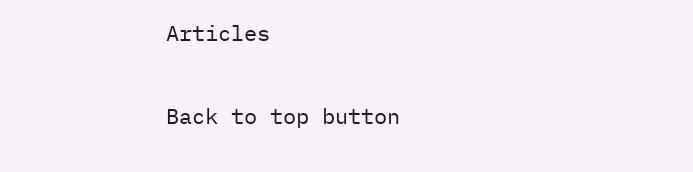Articles

Back to top button